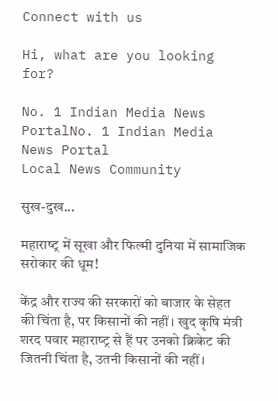Connect with us

Hi, what are you looking for?

No. 1 Indian Media News PortalNo. 1 Indian Media News Portal
Local News Community

सुख-दुख...

महाराष्‍ट्र में सूखा और फिल्‍मी दुनिया में सामाजिक सरोकार की धूम!

केंद्र और राज्य की सरकारों को बाजार के सेहत की चिंता है, पर किसानों की नहीं। खुद कृषि मंत्री शरद पवार महाराष्‍ट्र से हैं पर उनको क्रिकेट की जितनी चिंता है, उतनी किसानों की नहीं।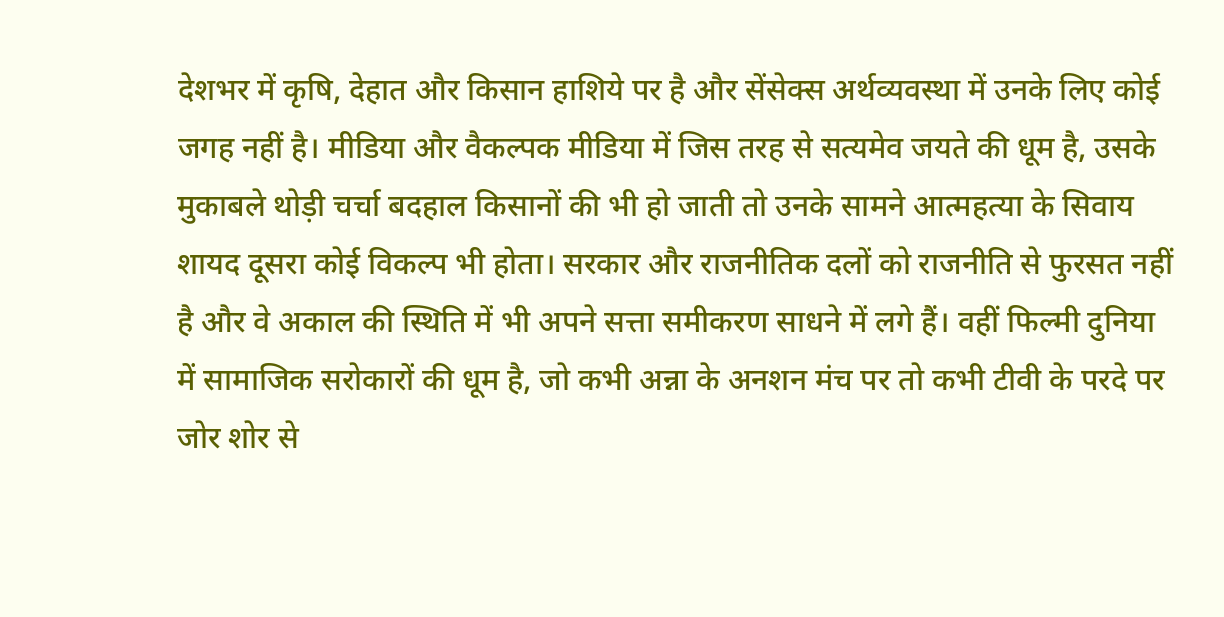देशभर में कृषि, देहात और किसान हाशिये पर है और सेंसेक्स अर्थव्यवस्था में उनके लिए कोई  जगह नहीं है। मीडिया और वैकल्पक मीडिया में जिस तरह से सत्यमेव जयते की धूम है, उसके मुकाबले थोड़ी चर्चा बदहाल किसानों की भी हो जाती तो उनके सामने आत्महत्या के सिवाय शायद दूसरा कोई विकल्प भी होता। सरकार और राजनीतिक दलों को राजनीति से फुरसत नहीं है और वे अकाल की स्थिति में भी अपने सत्ता समीकरण साधने में लगे हैं। वहीं फिल्मी दुनिया में सामाजिक सरोकारों की धूम है, जो कभी अन्ना के अनशन मंच पर तो कभी टीवी के परदे पर जोर शोर से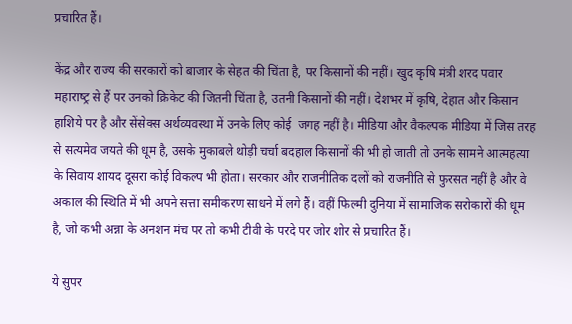प्रचारित हैं।

केंद्र और राज्य की सरकारों को बाजार के सेहत की चिंता है, पर किसानों की नहीं। खुद कृषि मंत्री शरद पवार महाराष्‍ट्र से हैं पर उनको क्रिकेट की जितनी चिंता है, उतनी किसानों की नहीं। देशभर में कृषि, देहात और किसान हाशिये पर है और सेंसेक्स अर्थव्यवस्था में उनके लिए कोई  जगह नहीं है। मीडिया और वैकल्पक मीडिया में जिस तरह से सत्यमेव जयते की धूम है, उसके मुकाबले थोड़ी चर्चा बदहाल किसानों की भी हो जाती तो उनके सामने आत्महत्या के सिवाय शायद दूसरा कोई विकल्प भी होता। सरकार और राजनीतिक दलों को राजनीति से फुरसत नहीं है और वे अकाल की स्थिति में भी अपने सत्ता समीकरण साधने में लगे हैं। वहीं फिल्मी दुनिया में सामाजिक सरोकारों की धूम है, जो कभी अन्ना के अनशन मंच पर तो कभी टीवी के परदे पर जोर शोर से प्रचारित हैं।

ये सुपर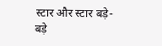स्टार और स्टार बड़े-बड़े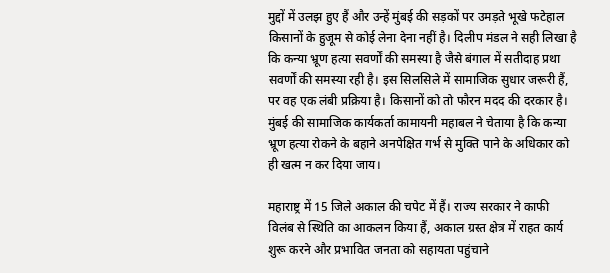मुद्दों में उलझ हुए हैं और उन्हें मुंबई की सड़कों पर उमड़ते भूखे फटेहाल किसानों के हुजूम से कोई लेना देना नहीं है। दिलीप मंडल ने सही लिखा है कि कन्या भ्रूण हत्या सवर्णों की समस्या है जैसे बंगाल में सतीदाह प्रथा सवर्णों की समस्या रही है। इस सिलसिले में सामाजिक सुधार जरूरी हैं, पर वह एक लंबी प्रक्रिया है। किसानों को तो फौरन मदद की दरकार है। मुंबई की सामाजिक कार्यकर्ता कामायनी महाबल ने चेताया है कि कन्या भ्रूण हत्या रोकने के बहाने अनपेक्षित गर्भ से मुक्ति पाने के अधिकार को ही खत्म न कर दिया जाय।

महाराष्ट्र में 15 जिले अकाल की चपेट में हैं। राज्य सरकार ने काफी विलंब से स्थिति का आकलन किया हैं, अकाल ग्रस्त क्षेत्र में राहत कार्य शुरू करने और प्रभावित जनता को सहायता पहुंचाने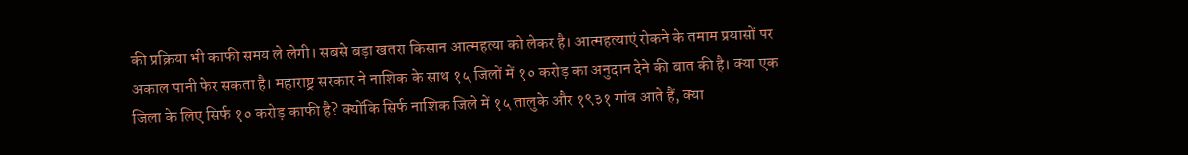की प्रक्रिया भी काफी समय ले लेगी। सबसे बड़ा खतरा किसान आत्महत्या को लेकर है। आत्महत्याएं रोकने के तमाम प्रयासों पर अकाल पानी फेर सकता है। महाराष्ट्र सरकार ने नाशिक के साथ १५ जिलों में १० करोड़ का अनुदान देने की बात की है। क्या एक जिला के लिए सिर्फ १० करोड़ काफी है? क्योंकि सिर्फ नाशिक जिले में १५ तालुके और १९३१ गांव आते हैं, क्या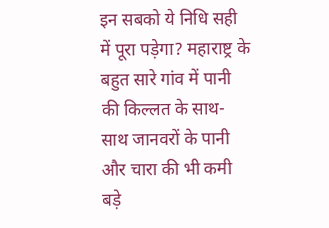इन सबको ये निधि सही में पूरा पड़ेगा? महाराष्ट्र के बहुत सारे गांव में पानी की किल्लत के साथ-साथ जानवरों के पानी और चारा की भी कमी बड़े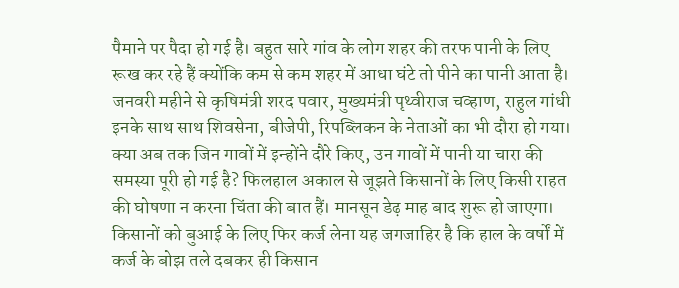पैमाने पर पैदा हो गई है। बहुत सारे गांव के लोग शहर की तरफ पानी के लिए रूख कर रहे हैं क्योंकि कम से कम शहर में आधा घंटे तो पीने का पानी आता है। जनवरी महीने से कृषिमंत्री शरद पवार, मुख्यमंत्री पृथ्वीराज चव्हाण, राहुल गांधी इनके साथ साथ शिवसेना, बीजेपी, रिपब्लिकन के नेताओं का भी दौरा हो गया। क्या अब तक जिन गावों में इन्होंने दौरे किए, उन गावों में पानी या चारा की समस्या पूरी हो गई है? फिलहाल अकाल से जूझते किसानों के लिए किसी राहत की घोषणा न करना चिंता की बात हैं। मानसून डेढ़ माह बाद शुरू हो जाएगा। किसानों को बुआई के लिए फिर कर्ज लेना यह जगजाहिर है कि हाल के वर्षों में कर्ज के बोझ तले दबकर ही किसान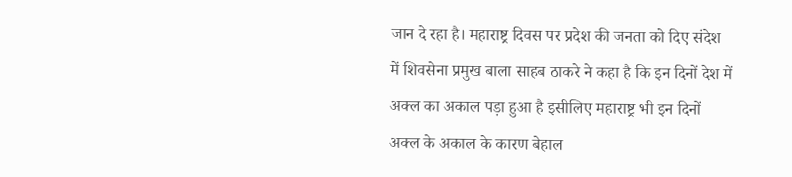जान दे रहा है। महाराष्ट्र दिवस पर प्रदेश की जनता को दिए संदेश में शिवसेना प्रमुख बाला साहब ठाकरे ने कहा है कि इन दिनों देश में अक्ल का अकाल पड़ा हुआ है इसीलिए महाराष्ट्र भी इन दिनों अक्ल के अकाल के कारण बेहाल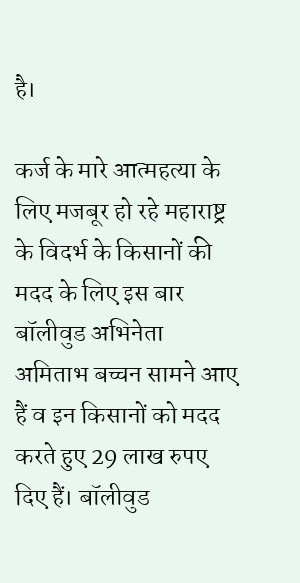है।

कर्ज के मारे आत्महत्या के लिए मजबूर हो रहे महाराष्ट्र के विदर्भ के किसानों की मदद के लिए इस बार बॉलीवुड अभिनेता अमिताभ बच्चन सामने आए हैं व इन किसानों को मदद करते हुए 29 लाख रुपए दिए हैं। बॉलीवुड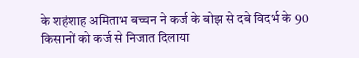के शहंशाह अमिताभ बच्चन ने कर्ज के बोझ से दबे विदर्भ के 90 किसानों को कर्ज से निजात दिलाया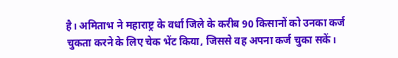है। अमिताभ ने महाराष्ट्र के वर्धा जिले के करीब 90 किसानों को उनका कर्ज चुकता करने के लिए चेक भेंट किया, जिससे वह अपना कर्ज चुका सकें।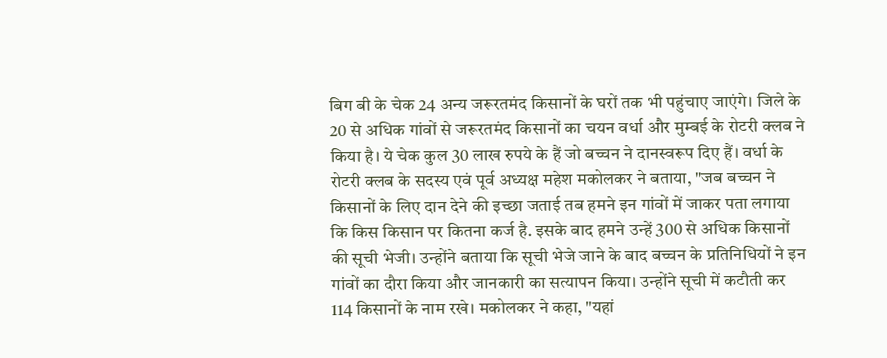बिग बी के चेक 24 अन्य जरूरतमंद किसानों के घरों तक भी पहुंचाए जाएंगे। जिले के 20 से अधिक गांवों से जरूरतमंद किसानों का चयन वर्धा और मुम्बई के रोटरी क्लब ने किया है। ये चेक कुल 30 लाख रुपये के हैं जो बच्चन ने दानस्वरूप दिए हैं। वर्धा के रोटरी क्लब के सदस्य एवं पूर्व अध्यक्ष महेश मकोलकर ने बताया, "जब बच्चन ने किसानों के लिए दान देने की इच्छा जताई तब हमने इन गांवों में जाकर पता लगाया कि किस किसान पर कितना कर्ज है. इसके बाद हमने उन्हें 300 से अधिक किसानों की सूची भेजी। उन्होंने बताया कि सूची भेजे जाने के बाद बच्चन के प्रतिनिधियों ने इन गांवों का दौरा किया और जानकारी का सत्यापन किया। उन्होंने सूची में कटौती कर 114 किसानों के नाम रखे। मकोलकर ने कहा, "यहां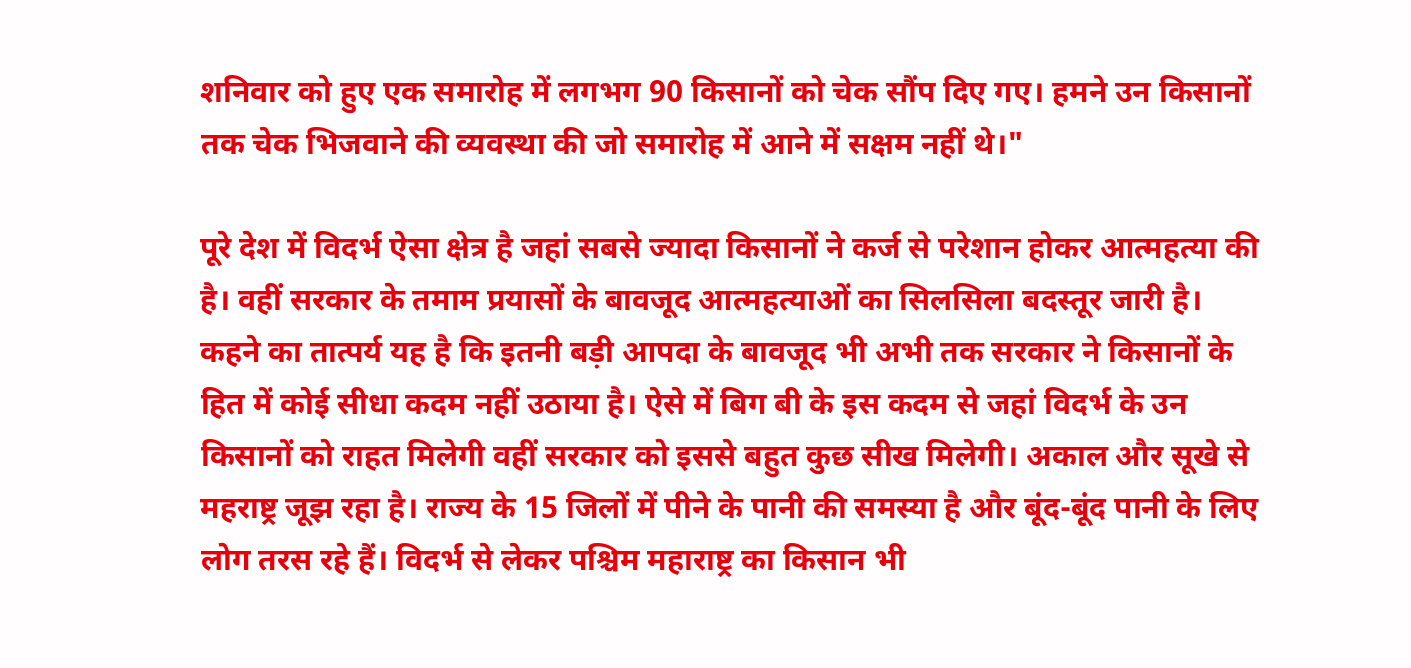शनिवार को हुए एक समारोह में लगभग 90 किसानों को चेक सौंप दिए गए। हमने उन किसानों तक चेक भिजवाने की व्यवस्था की जो समारोह में आने में सक्षम नहीं थे।"

पूरे देश में विदर्भ ऐसा क्षेत्र है जहां सबसे ज्यादा किसानों ने कर्ज से परेशान होकर आत्महत्या की है। वहीं सरकार के तमाम प्रयासों के बावजूद आत्महत्याओं का सिलसिला बदस्तूर जारी है। कहने का तात्पर्य यह है कि इतनी बड़ी आपदा के बावजूद भी अभी तक सरकार ने किसानों के हित में कोई सीधा कदम नहीं उठाया है। ऐसे में बिग बी के इस कदम से जहां विदर्भ के उन किसानों को राहत मिलेगी वहीं सरकार को इससे बहुत कुछ सीख मिलेगी। अकाल और सूखे से महराष्ट्र जूझ रहा है। राज्य के 15 जिलों में पीने के पानी की समस्या है और बूंद-बूंद पानी के लिए लोग तरस रहे हैं। विदर्भ से लेकर पश्चिम महाराष्ट्र का किसान भी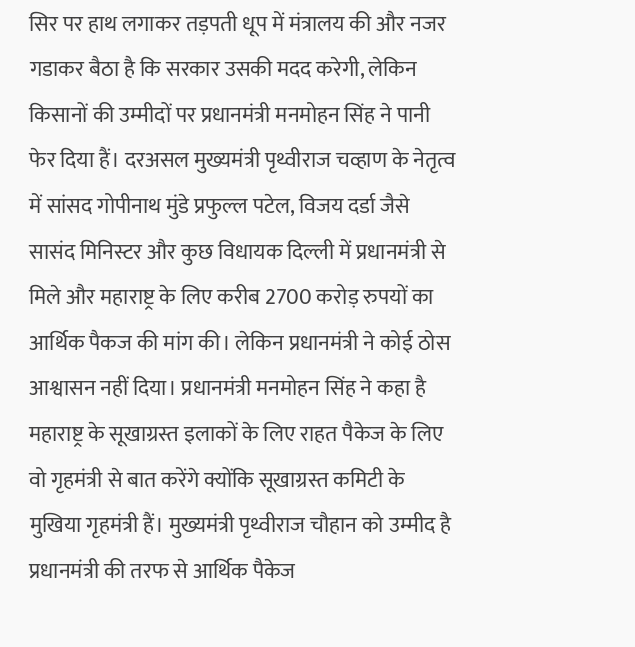सिर पर हाथ लगाकर तड़पती धूप में मंत्रालय की और नजर गडाकर बैठा है कि सरकार उसकी मदद करेगी, लेकिन किसानों की उम्मीदों पर प्रधानमंत्री मनमोहन सिंह ने पानी फेर दिया हैं। दरअसल मुख्यमंत्री पृथ्वीराज चव्हाण के नेतृत्व में सांसद गोपीनाथ मुंडे प्रफुल्ल पटेल, विजय दर्डा जैसे सासंद मिनिस्टर और कुछ विधायक दिल्ली में प्रधानमंत्री से मिले और महाराष्ट्र के लिए करीब 2700 करोड़ रुपयों का आर्थिक पैकज की मांग की। लेकिन प्रधानमंत्री ने कोई ठोस आश्वासन नहीं दिया। प्रधानमंत्री मनमोहन सिंह ने कहा है महाराष्ट्र के सूखाग्रस्त इलाकों के लिए राहत पैकेज के लिए वो गृहमंत्री से बात करेंगे क्योंकि सूखाग्रस्त कमिटी के मुखिया गृहमंत्री हैं। मुख्यमंत्री पृथ्वीराज चौहान को उम्मीद है प्रधानमंत्री की तरफ से आर्थिक पैकेज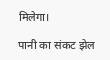मिलेगा।

पानी का संकट झेल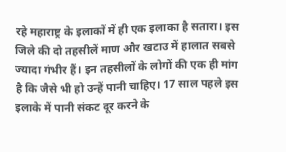रहे महाराष्ट्र के इलाकों में ही एक इलाका है सतारा। इस जिले की दो तहसीलें माण और खटाउ में हालात सबसे ज्यादा गंभीर हैं। इन तहसीलों के लोगों की एक ही मांग है कि जैसे भी हो उन्हें पानी चाहिए। 17 साल पहले इस इलाके में पानी संकट दूर करने के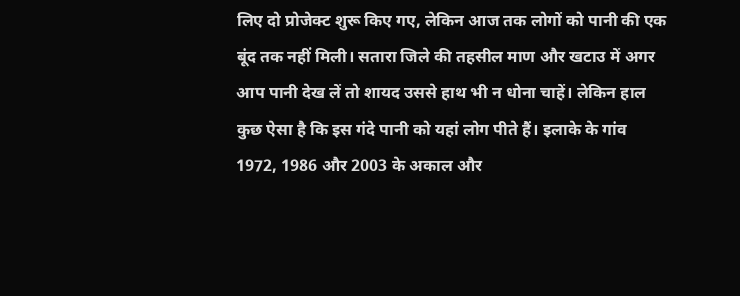लिए दो प्रोजेक्ट शुरू किए गए, लेकिन आज तक लोगों को पानी की एक बूंद तक नहीं मिली। सतारा जिले की तहसील माण और खटाउ में अगर आप पानी देख लें तो शायद उससे हाथ भी न धोना चाहें। लेकिन हाल कुछ ऐसा है कि इस गंदे पानी को यहां लोग पीते हैं। इलाके के गांव 1972, 1986 और 2003 के अकाल और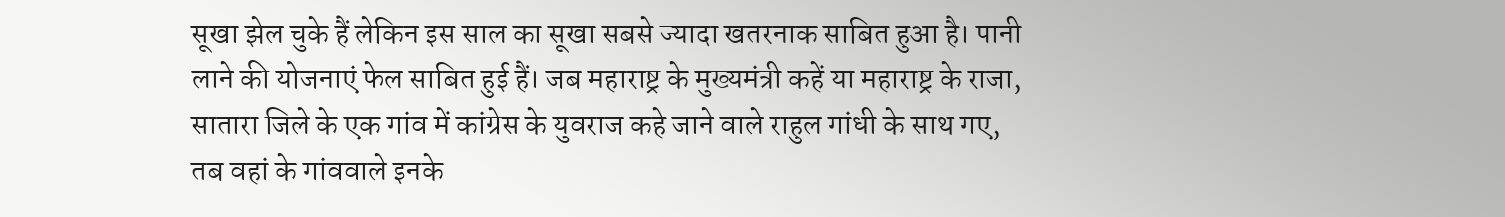सूखा झेल चुके हैं लेकिन इस साल का सूखा सबसे ज्यादा खतरनाक साबित हुआ है। पानी लाने की योजनाएं फेल साबित हुई हैं। जब महाराष्ट्र के मुख्यमंत्री कहें या महाराष्ट्र के राजा, सातारा जिले के एक गांव में कांग्रेस के युवराज कहे जाने वाले राहुल गांधी के साथ गए, तब वहां के गांववाले इनके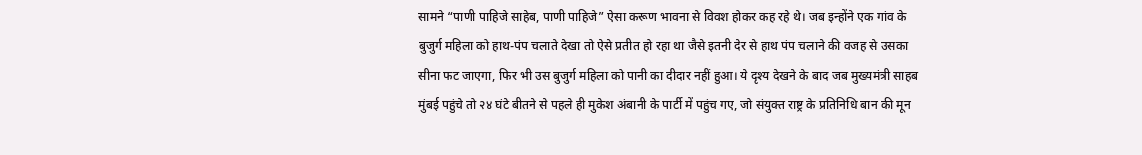सामने “पाणी पाहिजे साहेब, पाणी पाहिजे” ऐसा करूण भावना से विवश होकर कह रहे थे। जब इन्होंने एक गांव के बुजुर्ग महिला को हाथ-पंप चलाते देखा तो ऐसे प्रतीत हो रहा था जैसे इतनी देर से हाथ पंप चलाने की वजह से उसका सीना फट जाएगा, फिर भी उस बुजुर्ग महिला को पानी का दीदार नहीं हुआ। ये दृश्य देखने के बाद जब मुख्यमंत्री साहब मुंबई पहुंचे तो २४ घंटे बीतने से पहले ही मुकेश अंबानी के पार्टी में पहुंच गए, जो संयुक्त राष्ट्र के प्रतिनिधि बान की मून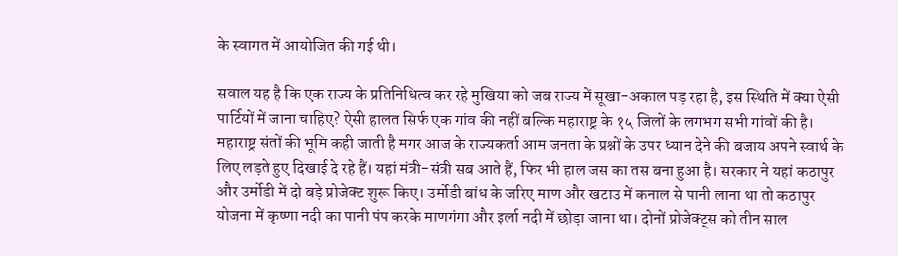के स्वागत में आयोजित की गई थी।

सवाल यह है कि एक राज्य के प्रतिनिधित्व कर रहे मुखिया को जब राज्य में सूखा-अकाल पड़ रहा है, इस स्थिति में क्या ऐसी पार्टियों में जाना चाहिए? ऐसी हालत सिर्फ एक गांव की नहीं बल्कि महाराष्ट्र के १५ जिलों के लगभग सभी गांवों की है। महाराष्ट्र संतों की भूमि कही जाती है मगर आज के राज्यकर्ता आम जनता के प्रश्नों के उपर ध्यान देने की बजाय अपने स्वार्थ के लिए लड़ते हुए दिखाई दे रहे हैं। यहां मंत्री-संत्री सब आते हैं, फिर भी हाल जस का तस बना हुआ है। सरकार ने यहां कठापुर और उर्मोडी में दो बड़े प्रोजेक्ट शुरू किए। उर्मोडी बांध के जरिए माण और खटाउ में कनाल से पानी लाना था तो कठापुर योजना में कृष्णा नदी का पानी पंप करके माणगंगा और इर्ला नदी में छोड़ा जाना था। दोनों प्रोजेक्ट्स को तीन साल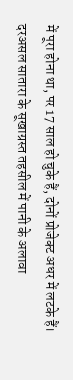में पूरा होना था, पर 17 साल हो चुके हैं, दोनों प्रोजेक्ट अधर में लटके हैं। दरअसल सातारा के सूखाग्रस्त तहसील में पानी के अलावा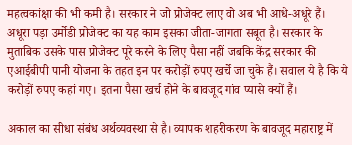महत्वकांक्षा की भी कमी है। सरकार ने जो प्रोजेक्ट लाए वो अब भी आधे-अधूरे हैं। अधूरा पड़ा उर्मोडी प्रोजेक्ट का यह काम इसका जीता-जागता सबूत है। सरकार के मुताबिक उसके पास प्रोजेक्ट पूरे करने के लिए पैसा नहीं जबकि केंद्र सरकार की एआईबीपी पानी योजना के तहत इन पर करोड़ों रुपए खर्चे जा चुके हैं। सवाल ये है कि ये करोड़ों रुपए कहां गए। इतना पैसा खर्च होने के बावजूद गांव प्यासे क्यों हैं।

अकाल का सीधा संबंध अर्थव्यवस्था से है। व्यापक शहरीकरण के बावजूद महाराष्ट्र में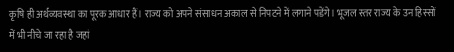कृषि ही अर्थव्यवस्था का पूरक आधार हैं। राज्य को अपने संसाधन अकाल से निपटने में लगाने पडेंगे। भूजल स्तर राज्य के उन हिस्सों में भी नीचे जा रहा है जहां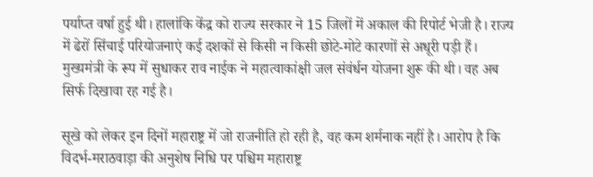पर्याप्त वर्षा हुई थी। हालांकि केंद्र को राज्य सरकार ने 15 जिलों में अकाल की रिपोर्ट भेजी है। राज्य में ढेरों सिंचाई परियोजनाएं कई दशकों से किसी न किसी छोटे-मोटे कारणों से अधूरी पड़ी हैं। मुख्यमंत्री के रूप में सुधाकर राव नाईक ने महात्वाकांक्षी जल संवंर्धन योजना शुरू की थी। वह अब सिर्फ दिखावा रह गई है।

सूखे को लेकर इन दिनों महाराष्ट्र में जो राजनीति हो रही है, वह कम शर्मनाक नहीं है। आरोप है कि विदर्भ-मराठवाड़ा की अनुशेष निधि पर पश्चिम महाराष्ट्र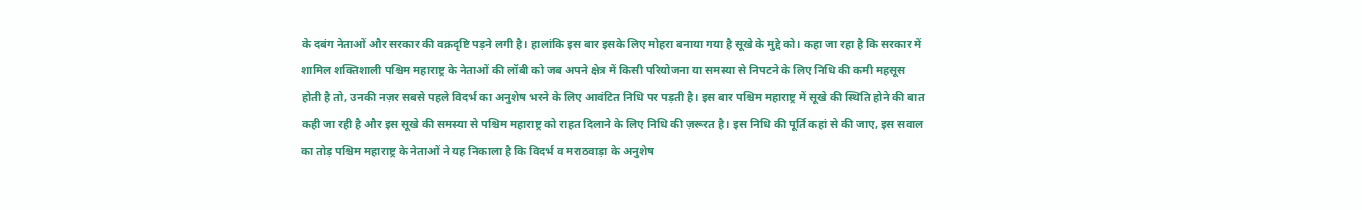के दबंग नेताओं और सरकार की वक्रदृष्टि पड़ने लगी है। हालांकि इस बार इसके लिए मोहरा बनाया गया है सूखे के मुद्दे को। कहा जा रहा है कि सरकार में शामिल शक्तिशाली पश्चिम महाराष्ट्र के नेताओं की लॉबी को जब अपने क्षेत्र में किसी परियोजना या समस्या से निपटने के लिए निधि की कमी महसूस होती है तो, उनकी नज़र सबसे पहले विदर्भ का अनुशेष भरने के लिए आवंटित निधि पर पड़ती है। इस बार पश्चिम महाराष्ट्र में सूखे की स्थिति होने की बात कही जा रही है और इस सूखे की समस्या से पश्चिम महाराष्ट्र को राहत दिलाने के लिए निधि की ज़रूरत है। इस निधि की पूर्ति कहां से की जाए, इस सवाल का तोड़ पश्चिम महाराष्ट्र के नेताओं ने यह निकाला है कि विदर्भ व मराठवाड़ा के अनुशेष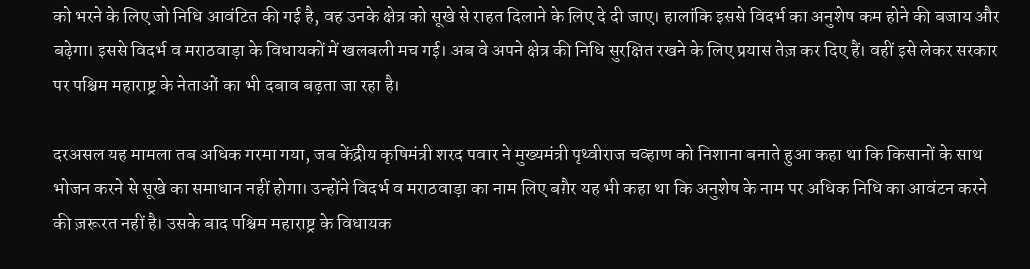को भरने के लिए जो निधि आवंटित की गई है, वह उनके क्षेत्र को सूखे से राहत दिलाने के लिए दे दी जाए। हालांकि इससे विदर्भ का अनुशेष कम होने की बजाय और बढ़ेगा। इससे विदर्भ व मराठवाड़ा के विधायकों में खलबली मच गई। अब वे अपने क्षेत्र की निधि सुरक्षित रखने के लिए प्रयास तेज़ कर दिए हैं। वहीं इसे लेकर सरकार पर पश्चिम महाराष्ट्र के नेताओं का भी दबाव बढ़ता जा रहा है।

दरअसल यह मामला तब अधिक गरमा गया, जब केंद्रीय कृषिमंत्री शरद पवार ने मुख्यमंत्री पृथ्वीराज चव्हाण को निशाना बनाते हुआ कहा था कि किसानों के साथ भोजन करने से सूखे का समाधान नहीं होगा। उन्होंने विदर्भ व मराठवाड़ा का नाम लिए बग़ैर यह भी कहा था कि अनुशेष के नाम पर अधिक निधि का आवंटन करने की ज़रूरत नहीं है। उसके बाद पश्चिम महाराष्ट्र के विधायक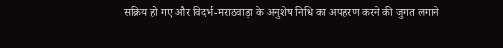सक्रिय हो गए और विदर्भ-मराठवाड़ा के अनुशेष निधि का अपहरण करने की जुगत लगाने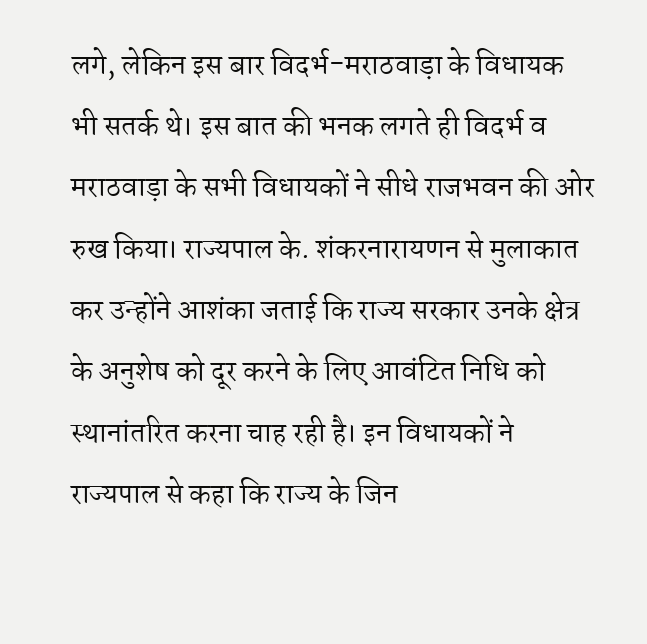लगे, लेकिन इस बार विदर्भ-मराठवाड़ा के विधायक भी सतर्क थे। इस बात की भनक लगते ही विदर्भ व मराठवाड़ा के सभी विधायकों ने सीधे राजभवन की ओर रुख किया। राज्यपाल के. शंकरनारायणन से मुलाकात कर उन्होंने आशंका जताई कि राज्य सरकार उनके क्षेत्र के अनुशेष को दूर करने के लिए आवंटित निधि को स्थानांतरित करना चाह रही है। इन विधायकों ने राज्यपाल से कहा कि राज्य के जिन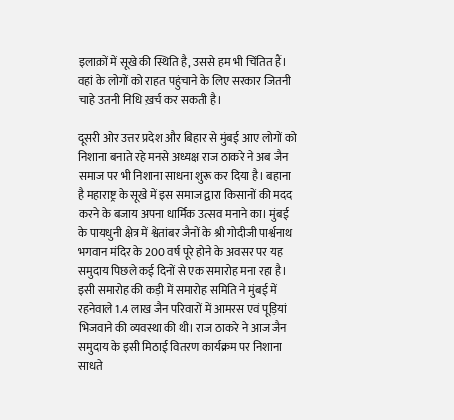इलाक़ों में सूखे की स्थिति है, उससे हम भी चिंतित हैं। वहां के लोगों को राहत पहुंचाने के लिए सरकार जितनी चाहे उतनी निधि ख़र्च कर सकती है।

दूसरी ओर उत्तर प्रदेश और बिहार से मुंबई आए लोगों को निशाना बनाते रहे मनसे अध्यक्ष राज ठाकरे ने अब जैन समाज पर भी निशाना साधना शुरू कर दिया है। बहाना है महाराष्ट्र के सूखे में इस समाज द्वारा किसानों की मदद करने के बजाय अपना धार्मिक उत्सव मनाने का। मुंबई के पायधुनी क्षेत्र में श्वेतांबर जैनों के श्री गोदीजी पा‌र्श्वनाथ भगवान मंदिर के 200 वर्ष पूरे होने के अवसर पर यह समुदाय पिछले कई दिनों से एक समारोह मना रहा है। इसी समारोह की कड़ी में समारोह समिति ने मुंबई में रहनेवाले 1.4 लाख जैन परिवारों में आमरस एवं पूड़ियां भिजवाने की व्यवस्था की थी। राज ठाकरे ने आज जैन समुदाय के इसी मिठाई वितरण कार्यक्रम पर निशाना साधते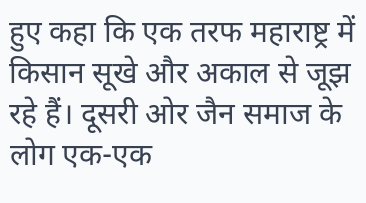हुए कहा कि एक तरफ महाराष्ट्र में किसान सूखे और अकाल से जूझ रहे हैं। दूसरी ओर जैन समाज के लोग एक-एक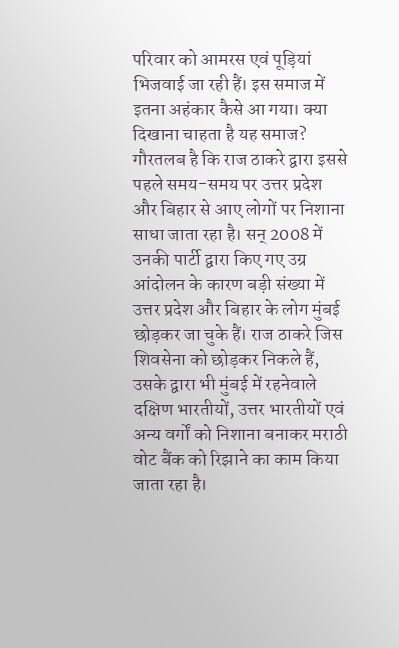परिवार को आमरस एवं पूड़ियां भिजवाई जा रही हैं। इस समाज में इतना अहंकार कैसे आ गया। क्या दिखाना चाहता है यह समाज? गौरतलब है कि राज ठाकरे द्वारा इससे पहले समय-समय पर उत्तर प्रदेश और बिहार से आए लोगों पर निशाना साधा जाता रहा है। सन् 2008 में उनकी पार्टी द्वारा किए गए उग्र आंदोलन के कारण बड़ी संख्या में उत्तर प्रदेश और बिहार के लोग मुंबई छोड़कर जा चुके हैं। राज ठाकरे जिस शिवसेना को छोड़कर निकले हैं, उसके द्वारा भी मुंबई में रहनेवाले दक्षिण भारतीयों, उत्तर भारतीयों एवं अन्य वर्गों को निशाना बनाकर मराठी वोट बैंक को रिझाने का काम किया जाता रहा है।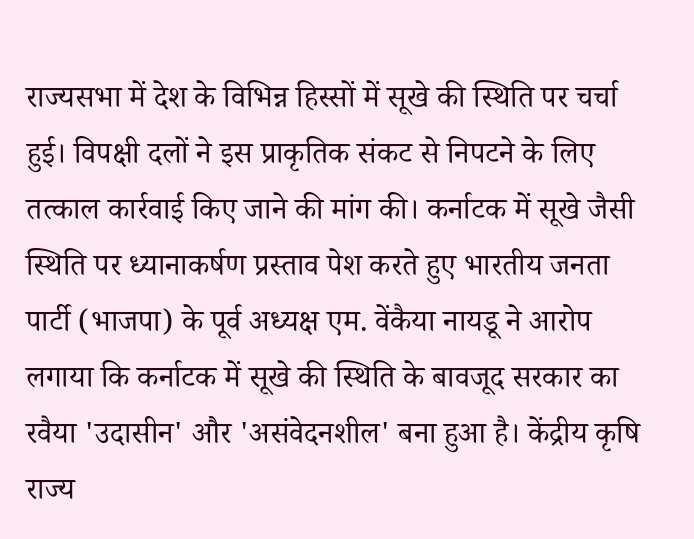राज्यसभा में देश के विभिन्न हिस्सों में सूखे की स्थिति पर चर्चा हुई। विपक्षी दलों ने इस प्राकृतिक संकट से निपटने के लिए तत्काल कार्रवाई किए जाने की मांग की। कर्नाटक में सूखे जैसी स्थिति पर ध्यानाकर्षण प्रस्ताव पेश करते हुए भारतीय जनता पार्टी (भाजपा) के पूर्व अध्यक्ष एम. वेंकैया नायडू ने आरोप लगाया कि कर्नाटक में सूखे की स्थिति के बावजूद सरकार का रवैया 'उदासीन' और 'असंवेदनशील' बना हुआ है। केंद्रीय कृषि राज्य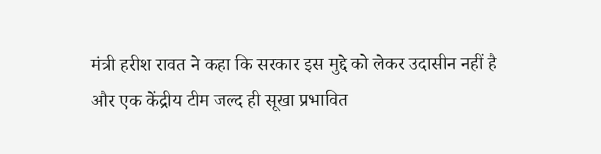मंत्री हरीश रावत ने कहा कि सरकार इस मुद्दे को लेकर उदासीन नहीं है और एक केंद्रीय टीम जल्द ही सूखा प्रभावित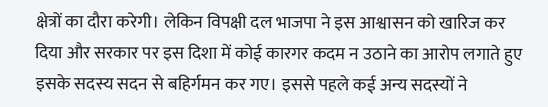क्षेत्रों का दौरा करेगी। लेकिन विपक्षी दल भाजपा ने इस आश्वासन को खारिज कर दिया और सरकार पर इस दिशा में कोई कारगर कदम न उठाने का आरोप लगाते हुए इसके सदस्य सदन से बहिर्गमन कर गए। इससे पहले कई अन्य सदस्यों ने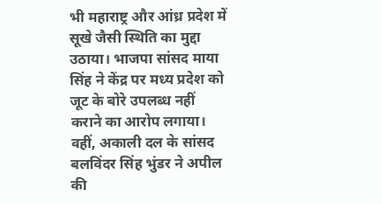भी महाराष्ट्र और आंध्र प्रदेश में सूखे जैसी स्थिति का मुद्दा उठाया। भाजपा सांसद माया सिंह ने केंद्र पर मध्य प्रदेश को जूट के बोरे उपलब्ध नहीं कराने का आरोप लगाया। वहीं, अकाली दल के सांसद बलविंदर सिंह भुंडर ने अपील की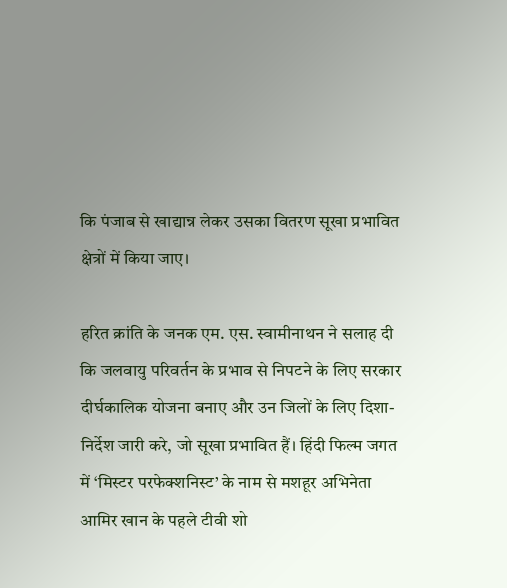कि पंजाब से खाद्यान्न लेकर उसका वितरण सूखा प्रभावित क्षेत्रों में किया जाए।

हरित क्रांति के जनक एम. एस. स्वामीनाथन ने सलाह दी कि जलवायु परिवर्तन के प्रभाव से निपटने के लिए सरकार दीर्घकालिक योजना बनाए और उन जिलों के लिए दिशा-निर्देश जारी करे, जो सूखा प्रभावित हैं। हिंदी फिल्म जगत में ‘मिस्टर परफेक्शनिस्ट’ के नाम से मशहूर अभिनेता आमिर खान के पहले टीवी शो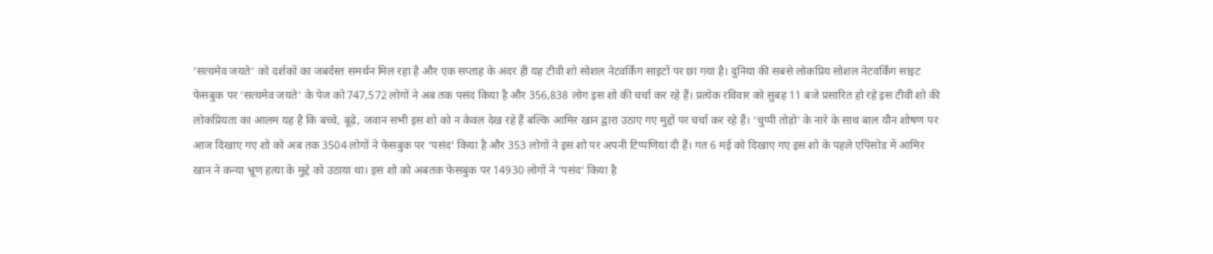‘सत्यमेव जयते’ को दर्शकों का जबर्दस्त समर्थन मिल रहा है और एक सप्ताह के अंदर ही यह टीवी शो सोशल नेटवर्किंग साइटों पर छा गया है। दुनिया की सबसे लोकप्रिय सोशल नेटवर्किंग साइट फेसबुक पर ‘सत्यमेव जयते’ के पेज को 747,572 लोगों ने अब तक पसंद किया है और 356,838 लोग इस शो की चर्चा कर रहे हैं। प्रत्येक रविवार को सुबह 11 बजे प्रसारित हो रहे इस टीवी शो की लोकप्रियता का आलम यह है कि बच्चे, बूढ़े, जवान सभी इस शो को न केवल देख रहे हैं बल्कि आमिर खान द्वारा उठाए गए मुद्दों पर चर्चा कर रहे हैं। ‘चुप्पी तोड़ो’ के नारे के साथ बाल यौन शोषण पर आज दिखाए गए शो को अब तक 3504 लोगों ने फेसबुक पर ‘पसंद’ किया है और 353 लोगों ने इस शो पर अपनी टिप्पणियां दी हैं। गत 6 मई को दिखाए गए इस शो के पहले एपिसोड में आमिर खान ने कन्या भ्रूण हत्या के मुद्दे को उठाया था। इस शो को अबतक फेसबुक पर 14930 लोगों ने ‘पसंद’ किया है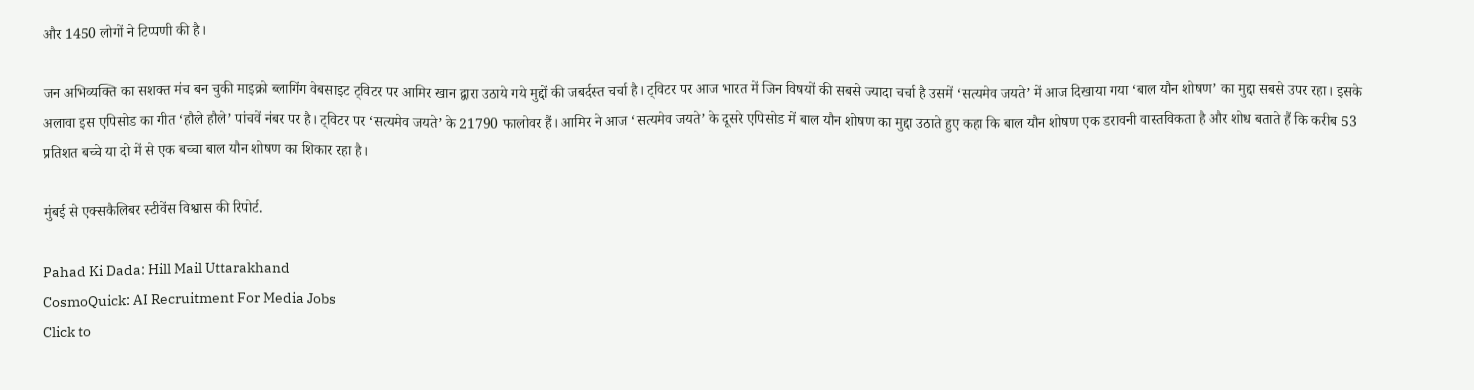और 1450 लोगों ने टिप्पणी की है।

जन अभिव्यक्ति का सशक्त मंच बन चुकी माइक्रो ब्लागिंग वेबसाइट ट्विटर पर आमिर खान द्वारा उठाये गये मुद्दों की जबर्दस्त चर्चा है। ट्विटर पर आज भारत में जिन विषयों की सबसे ज्यादा चर्चा है उसमें ‘सत्यमेव जयते’ में आज दिखाया गया ‘बाल यौन शोषण’ का मुद्दा सबसे उपर रहा। इसके अलावा इस एपिसोड का गीत ‘हौले हौले’ पांचवें नंबर पर है। ट्विटर पर ‘सत्यमेव जयते’ के 21790 फालोवर हैं। आमिर ने आज ‘सत्यमेव जयते’ के दूसरे एपिसोड में बाल यौन शोषण का मुद्दा उठाते हुए कहा कि बाल यौन शोषण एक डरावनी वास्तविकता है और शोध बताते हैं कि करीब 53 प्रतिशत बच्चे या दो में से एक बच्चा बाल यौन शोषण का शिकार रहा है।

मुंबई से एक्सकैलिबर स्टीवेंस विश्वास की रिपोर्ट.

Pahad Ki Dada: Hill Mail Uttarakhand
CosmoQuick: AI Recruitment For Media Jobs
Click to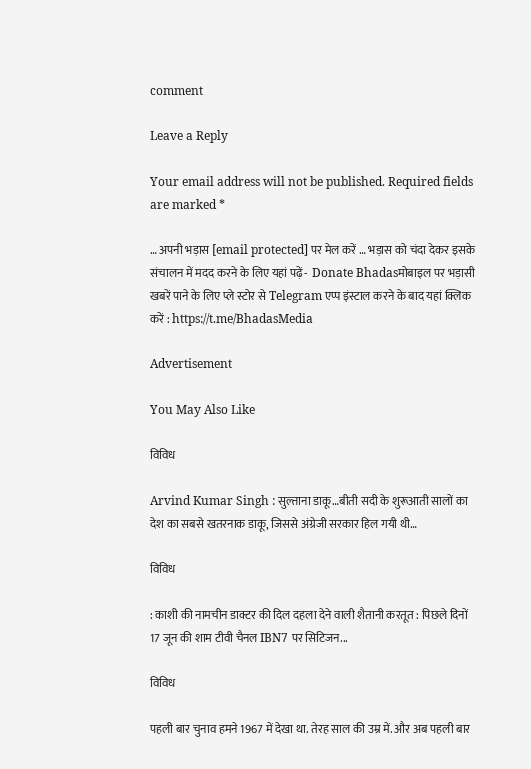comment

Leave a Reply

Your email address will not be published. Required fields are marked *

… अपनी भड़ास [email protected] पर मेल करें … भड़ास को चंदा देकर इसके संचालन में मदद करने के लिए यहां पढ़ें-  Donate Bhadasमोबाइल पर भड़ासी खबरें पाने के लिए प्ले स्टोर से Telegram एप्प इंस्टाल करने के बाद यहां क्लिक करें : https://t.me/BhadasMedia

Advertisement

You May Also Like

विविध

Arvind Kumar Singh : सुल्ताना डाकू…बीती सदी के शुरूआती सालों का देश का सबसे खतरनाक डाकू, जिससे अंग्रेजी सरकार हिल गयी थी…

विविध

: काशी की नामचीन डाक्टर की दिल दहला देने वाली शैतानी करतूत : पिछले दिनों 17 जून की शाम टीवी चैनल IBN7 पर सिटिजन...

विविध

पहली बार चुनाव हमने 1967 में देखा था. तेरह साल की उम्र में. और अब पहली बार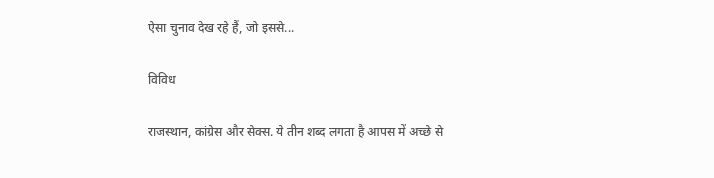ऐसा चुनाव देख रहे हैं, जो इससे...

विविध

राजस्थान, कांग्रेस और सेक्स. ये तीन शब्द लगता है आपस में अच्छे से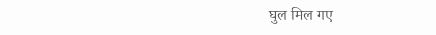घुल मिल गए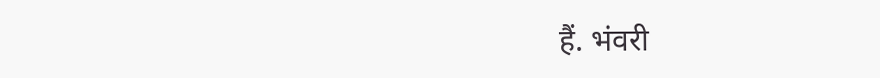हैं. भंवरी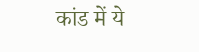कांड में ये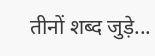तीनों शब्द जुड़े...